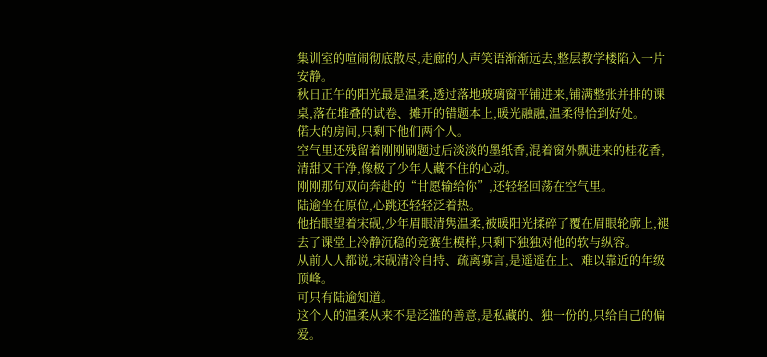集训室的喧闹彻底散尽,走廊的人声笑语渐渐远去,整层教学楼陷入一片安静。
秋日正午的阳光最是温柔,透过落地玻璃窗平铺进来,铺满整张并排的课桌,落在堆叠的试卷、摊开的错题本上,暖光融融,温柔得恰到好处。
偌大的房间,只剩下他们两个人。
空气里还残留着刚刚刷题过后淡淡的墨纸香,混着窗外飘进来的桂花香,清甜又干净,像极了少年人藏不住的心动。
刚刚那句双向奔赴的“甘愿输给你”,还轻轻回荡在空气里。
陆逾坐在原位,心跳还轻轻泛着热。
他抬眼望着宋砚,少年眉眼清隽温柔,被暖阳光揉碎了覆在眉眼轮廓上,褪去了课堂上冷静沉稳的竞赛生模样,只剩下独独对他的软与纵容。
从前人人都说,宋砚清冷自持、疏离寡言,是遥遥在上、难以靠近的年级顶峰。
可只有陆逾知道。
这个人的温柔从来不是泛滥的善意,是私藏的、独一份的,只给自己的偏爱。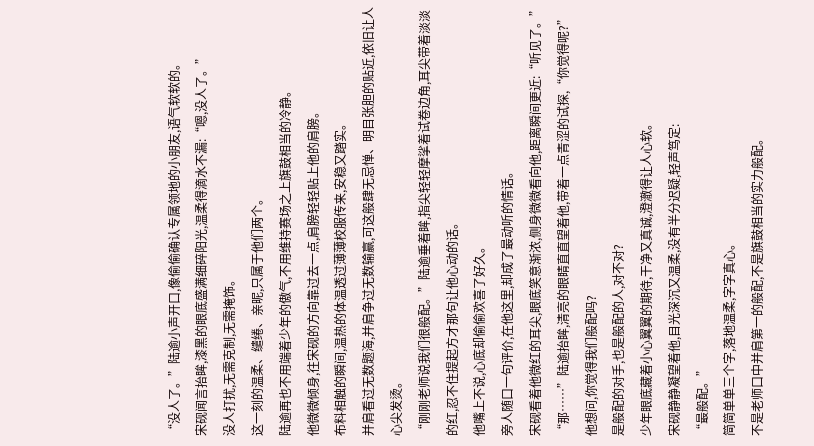“没人了。”陆逾小声开口,像偷偷确认专属领地的小朋友,语气软软的。
宋砚闻言抬眸,漆黑的眼底盛满细碎阳光,温柔得滴水不漏:“嗯,没人了。”
没人打扰,无需克制,无需掩饰。
这一刻的温柔、缱绻、亲昵,只属于他们两个。
陆逾再也不用端着少年的傲气,不用维持赛场之上旗鼓相当的冷静。
他微微倾身,往宋砚的方向靠过去一点,肩膀轻轻贴上他的肩膀。
布料相触的瞬间,温热的体温透过薄薄校服传来,安稳又踏实。
并肩看过无数题海,并肩争过无数输赢,可这般肆无忌惮、明目张胆的贴近,依旧让人心尖发烫。
“刚刚老师说我们很般配。”陆逾垂着眸,指尖轻轻摩挲着试卷边角,耳尖带着淡淡的红,忍不住提起方才那句让他心动的话。
他嘴上不说,心底却偷偷欢喜了好久。
旁人随口一句评价,在他这里,却成了最动听的情话。
宋砚看着他微红的耳尖,眼底笑意渐浓,侧身微微看向他,距离瞬间更近:“听见了。”
“那……”陆逾抬眸,清亮的眼睛直直望着他,带着一点青涩的试探,“你觉得呢?”
他想问,你觉得我们般配吗?
是般配的对手,也是般配的人,对不对?
少年眼底藏着小心翼翼的期待,干净又真诚,澄澈得让人心软。
宋砚静静凝望着他,目光深沉又温柔,没有半分迟疑,轻声笃定:
“最般配。”
简简单单三个字,落地温柔,字字真心。
不是老师口中并肩第一的般配,不是旗鼓相当的实力般配。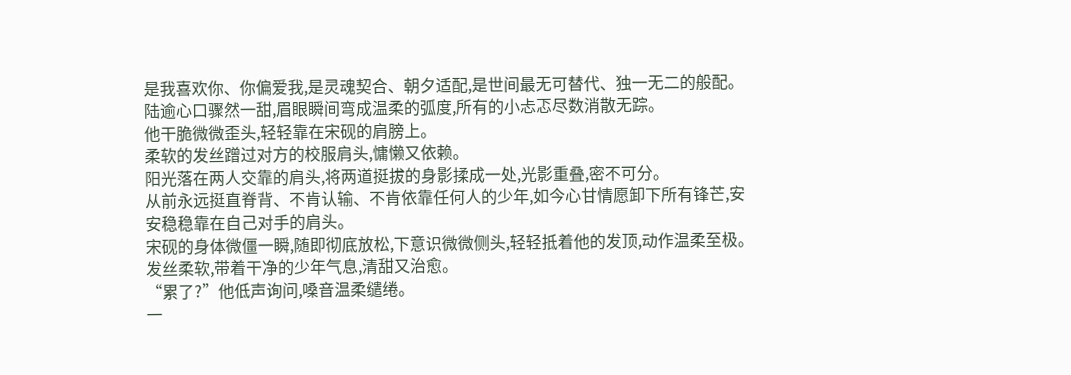是我喜欢你、你偏爱我,是灵魂契合、朝夕适配,是世间最无可替代、独一无二的般配。
陆逾心口骤然一甜,眉眼瞬间弯成温柔的弧度,所有的小忐忑尽数消散无踪。
他干脆微微歪头,轻轻靠在宋砚的肩膀上。
柔软的发丝蹭过对方的校服肩头,慵懒又依赖。
阳光落在两人交靠的肩头,将两道挺拔的身影揉成一处,光影重叠,密不可分。
从前永远挺直脊背、不肯认输、不肯依靠任何人的少年,如今心甘情愿卸下所有锋芒,安安稳稳靠在自己对手的肩头。
宋砚的身体微僵一瞬,随即彻底放松,下意识微微侧头,轻轻抵着他的发顶,动作温柔至极。
发丝柔软,带着干净的少年气息,清甜又治愈。
“累了?”他低声询问,嗓音温柔缱绻。
一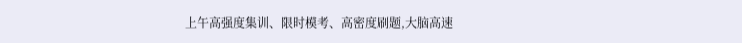上午高强度集训、限时模考、高密度刷题,大脑高速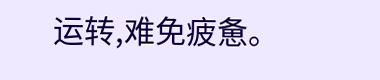运转,难免疲惫。